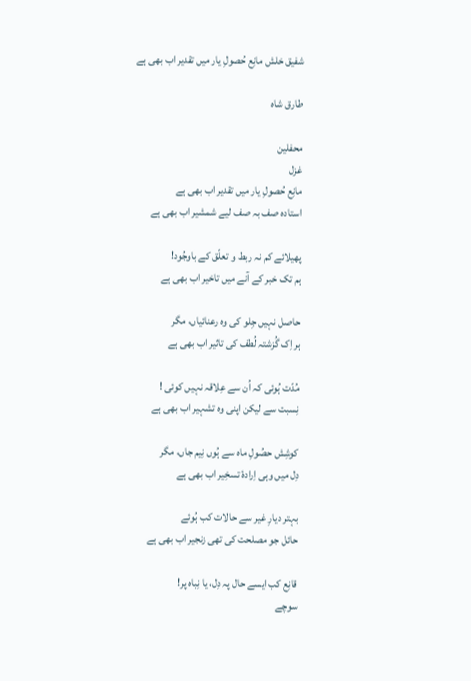شفیق خلش مانِع حُصولِ یار میں تقدیر اب بھی ہے

طارق شاہ

محفلین
غزل
مانِع حُصولِ یار میں تقدیر اب بھی ہے
استادہ صف بہ صف لیے شمشیر اب بھی ہے

پھیلائے کم نہ ربط و تعلّق کے باوجُود!
ہم تک خبر کے آنے میں تاخیر اب بھی ہے

حاصل نہیں جِلو کی وہ رعنائیاں، مگر
ہر اِک گُزشتہ لُطف کی تاثیر اب بھی ہے

مُدّت ہُوئی کہ اُن سے عِلاقہ نہیں کوئی !
نِسبت سے لیکن اپنی وہ تشہیر اب بھی ہے

کوشِش حصُولِ ماہ سے ہُوں نِیم جاں، مگر
دِل میں وہی اِرادۂ تسخِیر اب بھی ہے

بہتر دیارِ غیر سے حالات کب ہُوئے
حائل جو مصلحت کی تھی زنجیر اب بھی ہے

قانِع کب ایسے حال پہ دِل، یا نِباہ پر!
سوچے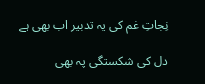نِجاتِ غم کی یہ تدبیر اب بھی ہے

دل کی شکستگی پہ بھی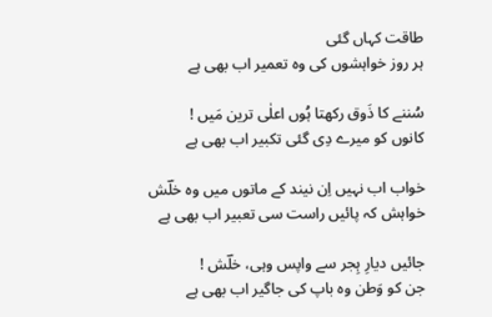طاقت کہاں گئی
ہر روز خواہشوں کی وہ تعمیر اب بھی ہے

سُننے کا ذَوق رکھتا ہُوں اعلٰی ترین مَیں !
کانوں کو میرے دِی گئی تکبیر اب بھی ہے

خواب اب نہیں اِن نیند کے ماتوں میں وہ خلؔش
خواہش کہ پائیں راست سی تعبیر اب بھی ہے

جائیں دیارِ ہِجر سے واپس وہی، خلؔش !
جن کو وَطن وہ باپ کی جاگیر اب بھی ہے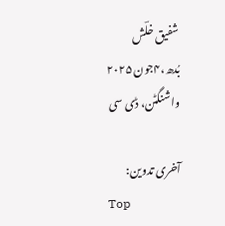شفیق خلؔش
بُدھ،۴جون ۲۰۲۵
واشنگٹن، ڈی سی

آخری تدوین:
Top